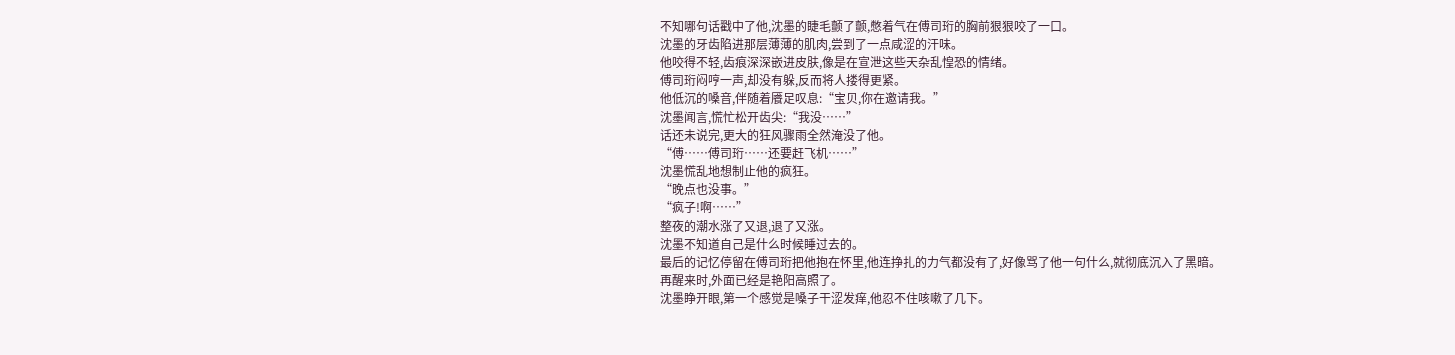不知哪句话戳中了他,沈墨的睫毛颤了颤,憋着气在傅司珩的胸前狠狠咬了一口。
沈墨的牙齿陷进那层薄薄的肌肉,尝到了一点咸涩的汗味。
他咬得不轻,齿痕深深嵌进皮肤,像是在宣泄这些天杂乱惶恐的情绪。
傅司珩闷哼一声,却没有躲,反而将人搂得更紧。
他低沉的嗓音,伴随着餍足叹息:“宝贝,你在邀请我。”
沈墨闻言,慌忙松开齿尖:“我没……”
话还未说完,更大的狂风骤雨全然淹没了他。
“傅……傅司珩……还要赶飞机……”
沈墨慌乱地想制止他的疯狂。
“晚点也没事。”
“疯子!啊……”
整夜的潮水涨了又退,退了又涨。
沈墨不知道自己是什么时候睡过去的。
最后的记忆停留在傅司珩把他抱在怀里,他连挣扎的力气都没有了,好像骂了他一句什么,就彻底沉入了黑暗。
再醒来时,外面已经是艳阳高照了。
沈墨睁开眼,第一个感觉是嗓子干涩发痒,他忍不住咳嗽了几下。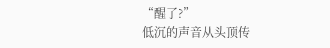“醒了?”
低沉的声音从头顶传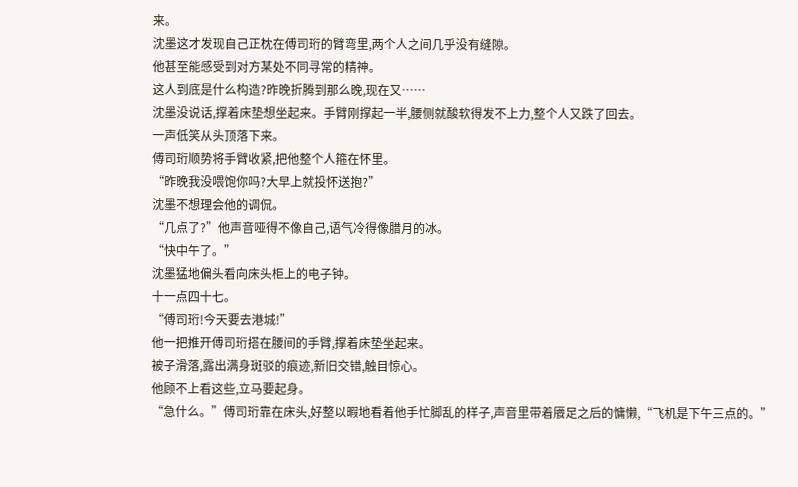来。
沈墨这才发现自己正枕在傅司珩的臂弯里,两个人之间几乎没有缝隙。
他甚至能感受到对方某处不同寻常的精神。
这人到底是什么构造?昨晚折腾到那么晚,现在又……
沈墨没说话,撑着床垫想坐起来。手臂刚撑起一半,腰侧就酸软得发不上力,整个人又跌了回去。
一声低笑从头顶落下来。
傅司珩顺势将手臂收紧,把他整个人箍在怀里。
“昨晚我没喂饱你吗?大早上就投怀送抱?”
沈墨不想理会他的调侃。
“几点了?”他声音哑得不像自己,语气冷得像腊月的冰。
“快中午了。”
沈墨猛地偏头看向床头柜上的电子钟。
十一点四十七。
“傅司珩!今天要去港城!”
他一把推开傅司珩搭在腰间的手臂,撑着床垫坐起来。
被子滑落,露出满身斑驳的痕迹,新旧交错,触目惊心。
他顾不上看这些,立马要起身。
“急什么。”傅司珩靠在床头,好整以暇地看着他手忙脚乱的样子,声音里带着餍足之后的慵懒,“飞机是下午三点的。”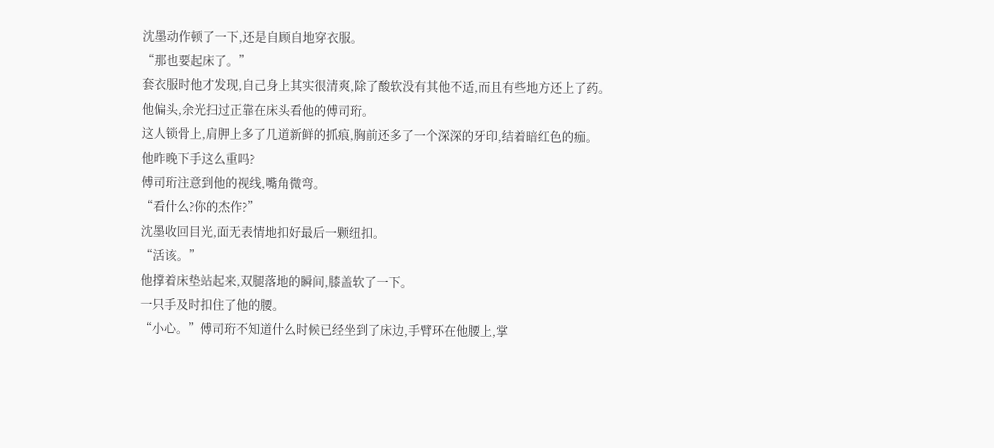沈墨动作顿了一下,还是自顾自地穿衣服。
“那也要起床了。”
套衣服时他才发现,自己身上其实很清爽,除了酸软没有其他不适,而且有些地方还上了药。
他偏头,余光扫过正靠在床头看他的傅司珩。
这人锁骨上,肩胛上多了几道新鲜的抓痕,胸前还多了一个深深的牙印,结着暗红色的痂。
他昨晚下手这么重吗?
傅司珩注意到他的视线,嘴角微弯。
“看什么?你的杰作?”
沈墨收回目光,面无表情地扣好最后一颗纽扣。
“活该。”
他撑着床垫站起来,双腿落地的瞬间,膝盖软了一下。
一只手及时扣住了他的腰。
“小心。”傅司珩不知道什么时候已经坐到了床边,手臂环在他腰上,掌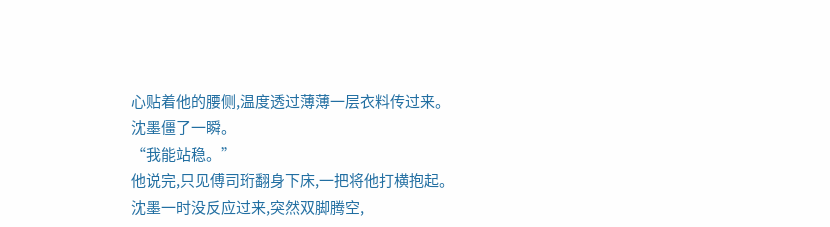心贴着他的腰侧,温度透过薄薄一层衣料传过来。
沈墨僵了一瞬。
“我能站稳。”
他说完,只见傅司珩翻身下床,一把将他打横抱起。
沈墨一时没反应过来,突然双脚腾空,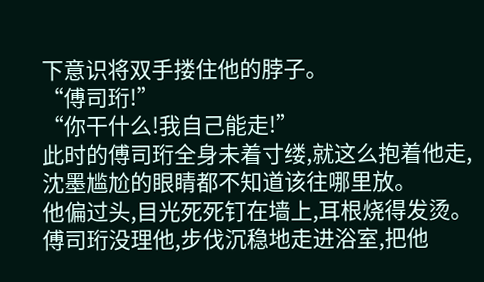下意识将双手搂住他的脖子。
“傅司珩!”
“你干什么!我自己能走!”
此时的傅司珩全身未着寸缕,就这么抱着他走,沈墨尴尬的眼睛都不知道该往哪里放。
他偏过头,目光死死钉在墙上,耳根烧得发烫。
傅司珩没理他,步伐沉稳地走进浴室,把他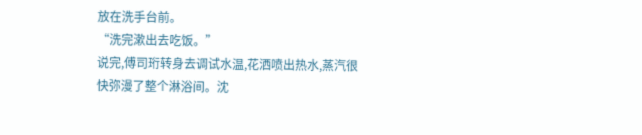放在洗手台前。
“洗完漱出去吃饭。”
说完,傅司珩转身去调试水温,花洒喷出热水,蒸汽很快弥漫了整个淋浴间。沈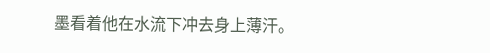墨看着他在水流下冲去身上薄汗。